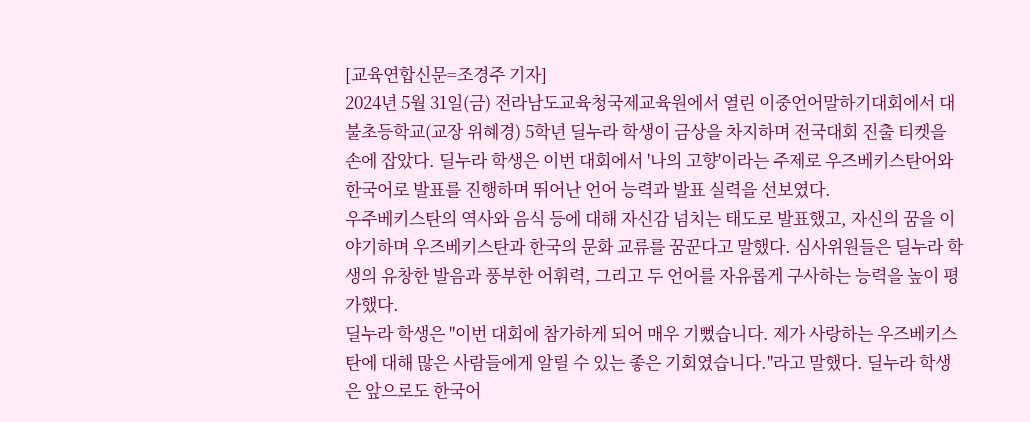[교육연합신문=조경주 기자]
2024년 5월 31일(금) 전라남도교육청국제교육원에서 열린 이중언어말하기대회에서 대불초등학교(교장 위혜경) 5학년 딜누라 학생이 금상을 차지하며 전국대회 진출 티켓을 손에 잡았다. 딜누라 학생은 이번 대회에서 '나의 고향'이라는 주제로 우즈베키스탄어와 한국어로 발표를 진행하며 뛰어난 언어 능력과 발표 실력을 선보였다.
우주베키스탄의 역사와 음식 등에 대해 자신감 넘치는 태도로 발표했고, 자신의 꿈을 이야기하며 우즈베키스탄과 한국의 문화 교류를 꿈꾼다고 말했다. 심사위원들은 딜누라 학생의 유창한 발음과 풍부한 어휘력, 그리고 두 언어를 자유롭게 구사하는 능력을 높이 평가했다.
딜누라 학생은 "이번 대회에 참가하게 되어 매우 기뻤습니다. 제가 사랑하는 우즈베키스탄에 대해 많은 사람들에게 알릴 수 있는 좋은 기회였습니다."라고 말했다. 딜누라 학생은 앞으로도 한국어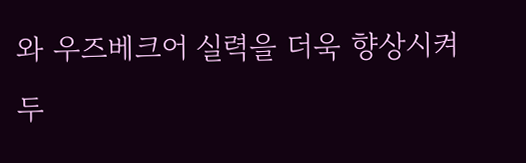와 우즈베크어 실력을 더욱 향상시켜 두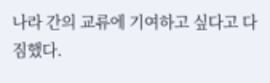나라 간의 교류에 기여하고 싶다고 다짐했다.